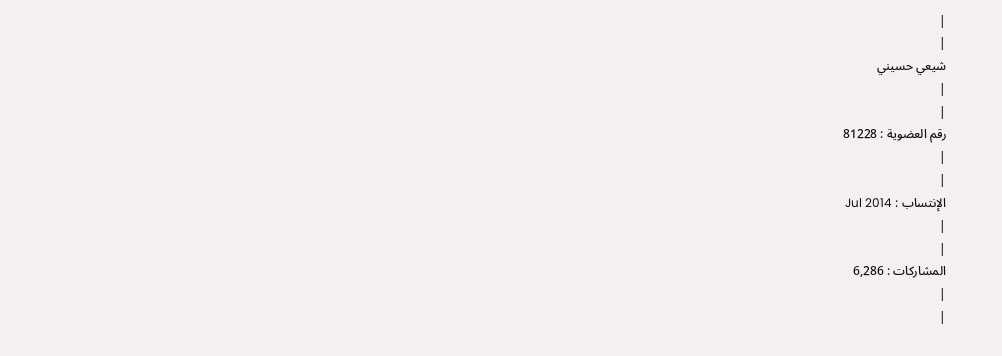|
|
شيعي حسيني
|
|
رقم العضوية : 81228
|
|
الإنتساب : Jul 2014
|
|
المشاركات : 6,286
|
|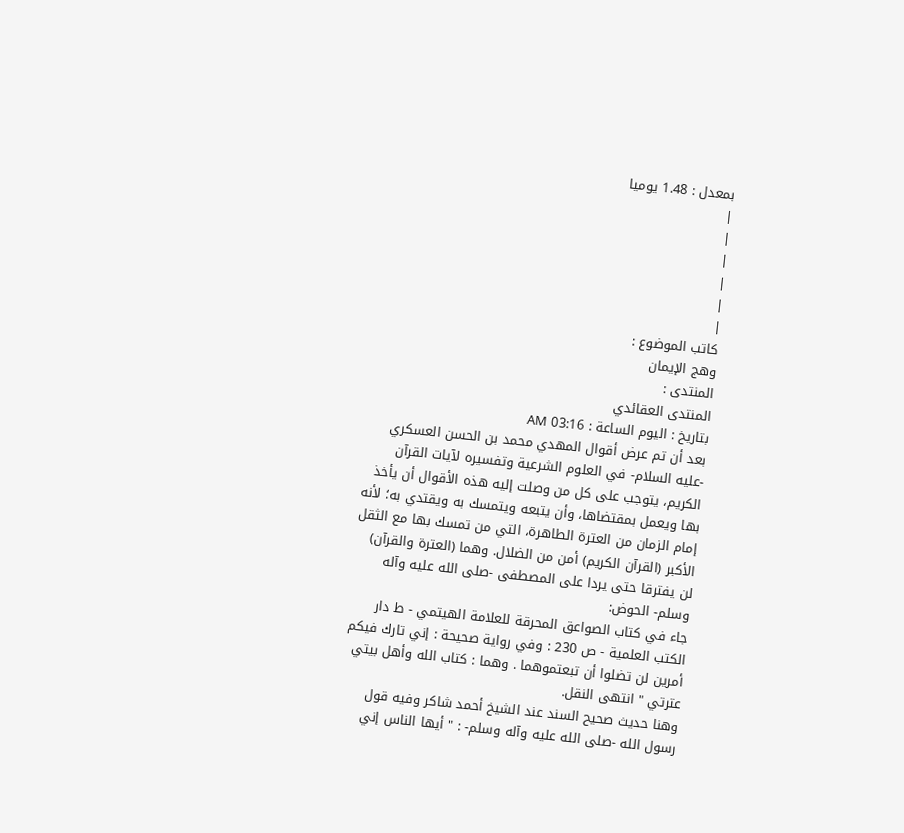بمعدل : 1.48 يوميا
|
|
|
|
|
|
كاتب الموضوع :
وهج الإيمان
المنتدى :
المنتدى العقائدي
بتاريخ : اليوم الساعة : 03:16 AM
بعد أن تم عرض أقوال المهدي محمد بن الحسن العسكري -عليه السلام- في العلوم الشرعية وتفسيره لآيات القرآن الكريم، يتوجب على كل من وصلت إليه هذه الأقوال أن يأخذ بها ويعمل بمقتضاها، وأن يتبعه ويتمسك به ويقتدي به؛ لأنه إمام الزمان من العترة الطاهرة، التي من تمسك بها مع الثقل الأكبر (القرآن الكريم) أمن من الضلال. وهما (العترة والقرآن) لن يفترقا حتى يردا على المصطفى -صلى الله عليه وآله وسلم- الحوض:
جاء في كتاب الصواعق المحرقة للعلامة الهيتمي - ط دار الكتب العلمية - ص 230 : وفي رواية صحيحة : إني تارك فيكم أمرين لن تضلوا أن تبعتموهما . وهما : كتاب الله وأهل بيتي عترتي " انتهى النقل.
وهنا حديث صحيح السند عند الشيخ أحمد شاكر وفيه قول رسول الله -صلى الله عليه وآله وسلم- : " أيها الناس إني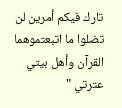تارك فيكم أمرين لن تضلوا ما اتبعتموهما القرآن وأهل بيتي عترتي "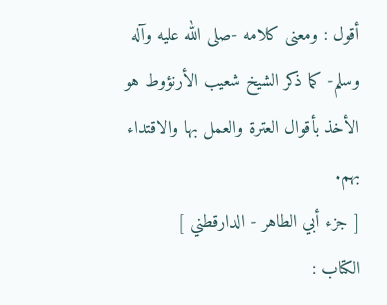أقول : ومعنى كلامه -صلى الله عليه وآله وسلم- كما ذكر الشيخ شعيب الأرنؤوط هو الأخذ بأقوال العترة والعمل بها والاقتداء بهم.
[ جزء أبي الطاهر - الدارقطني ]
الكتاب :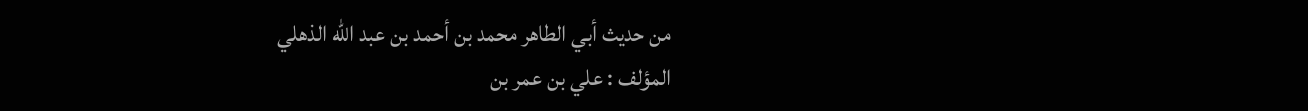من حديث أبي الطاهر محمد بن أحمد بن عبد الله الذهلي
المؤلف : علي بن عمر بن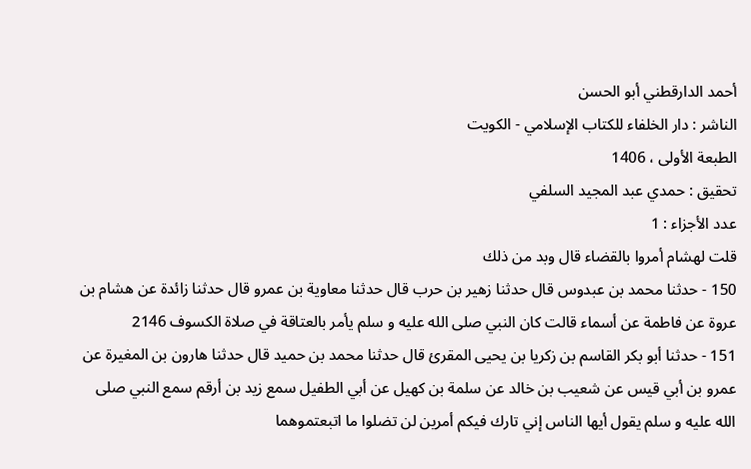أحمد الدارقطني أبو الحسن
الناشر : دار الخلفاء للكتاب الإسلامي - الكويت
الطبعة الأولى ، 1406
تحقيق : حمدي عبد المجيد السلفي
عدد الأجزاء : 1
قلت لهشام أمروا بالقضاء قال وبد من ذلك
150 - حدثنا محمد بن عبدوس قال حدثنا زهير بن حرب قال حدثنا معاوية بن عمرو قال حدثنا زائدة عن هشام بن عروة عن فاطمة عن أسماء قالت كان النبي صلى الله عليه و سلم يأمر بالعتاقة في صلاة الكسوف 2146
151 - حدثنا أبو بكر القاسم بن زكريا بن يحيى المقرئ قال حدثنا محمد بن حميد قال حدثنا هارون بن المغيرة عن عمرو بن أبي قيس عن شعيب بن خالد عن سلمة بن كهيل عن أبي الطفيل سمع زيد بن أرقم سمع النبي صلى الله عليه و سلم يقول أيها الناس إني تارك فيكم أمرين لن تضلوا ما اتبعتموهما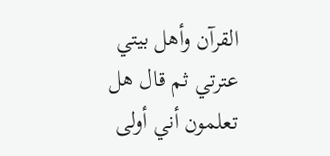القرآن وأهل بيتي عترتي ثم قال هل تعلمون أني أولى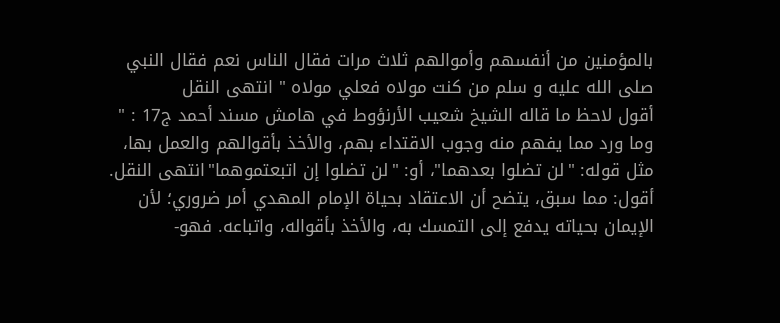بالمؤمنين من أنفسهم وأموالهم ثلاث مرات فقال الناس نعم فقال النبي صلى الله عليه و سلم من كنت مولاه فعلي مولاه " انتهى النقل
أقول لاحظ ما قاله الشيخ شعيب الأرنؤوط في هامش مسند أحمد ج17 : " وما ورد مما يفهم منه وجوب الاقتداء بهم، والأخذ بأقوالهم والعمل بها، مثل قوله: "لن تضلوا بعدهما"، أو: "لن تضلوا إن اتبعتموهما"انتهى النقل.
أقول: مما سبق، يتضح أن الاعتقاد بحياة الإمام المهدي أمر ضروري؛ لأن الإيمان بحياته يدفع إلى التمسك به، والأخذ بأقواله، واتباعه. فهو-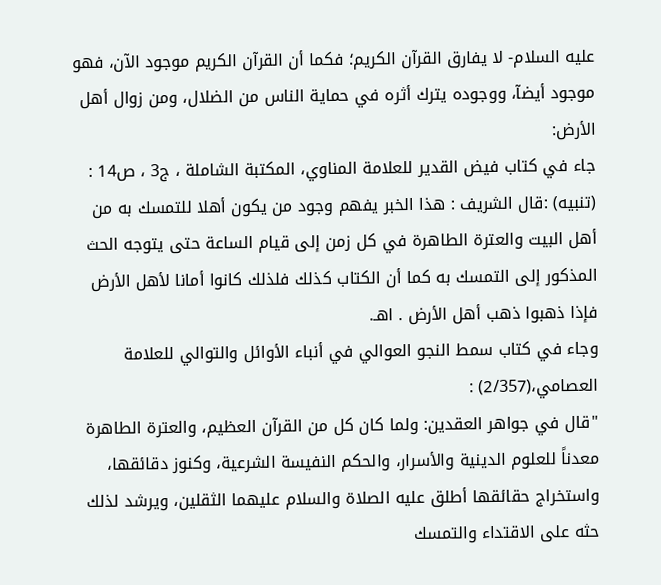عليه السلام- لا يفارق القرآن الكريم؛ فكما أن القرآن الكريم موجود الآن، فهو موجود أيضآ، ووجوده يترك أثره في حماية الناس من الضلال، ومن زوال أهل الأرض:
جاء في كتاب فيض القدير للعلامة المناوي، المكتبة الشاملة ، ج3 ، ص14 : (تنبيه) :قال الشريف : هذا الخبر يفهم وجود من يكون أهلا للتمسك به من أهل البيت والعترة الطاهرة في كل زمن إلى قيام الساعة حتى يتوجه الحث المذكور إلى التمسك به كما أن الكتاب كذلك فلذلك كانوا أمانا لأهل الأرض فإذا ذهبوا ذهب أهل الأرض . اهـ.
وجاء في كتاب سمط النجو العوالي في أنباء الأوائل والتوالي للعلامة العصامي،(2/357) :
"قال في جواهر العقدين: ولما كان كل من القرآن العظيم، والعترة الطاهرة معدناً للعلوم الدينية والأسرار، والحكم النفيسة الشرعية، وكنوز دقائقها، واستخراج حقائقها أطلق عليه الصلاة والسلام عليهما الثقلين، ويرشد لذلك حثه على الاقتداء والتمسك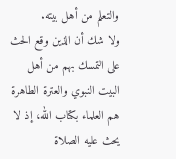والتعلم من أهل بيته.
ولا شك أن الذين وقع الحث على التمسك بهم من أهل البيت النبوي والعترة الطاهرة هم العلماء بكتاب الله، إذ لا يحث عليه الصلاة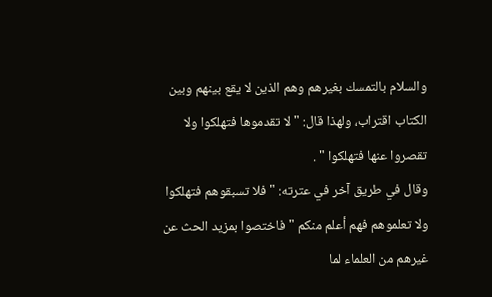والسلام بالتمسك بغيرهم وهم الذين لا يقع بينهم وبين الكتاب اقتراب، ولهذا قال: " لا تقدموها فتهلكوا ولا تقصروا عنها فتهلكوا " .
وقال في طريق آخر في عترته: " فلا تسبقوهم فتهلكوا ولا تعلموهم فهم أعلم منكم " فاختصوا بمزيد الحث عن غيرهم من العلماء لما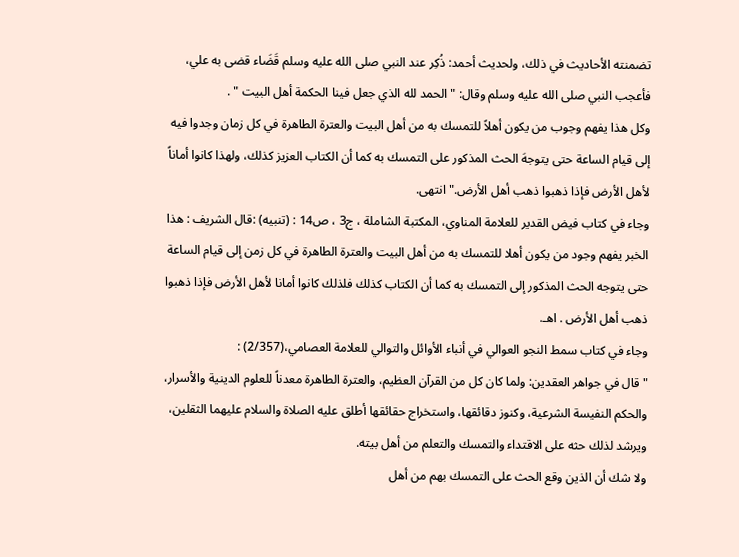تضمنته الأحاديث في ذلك، ولحديث أحمد: ذُكِر عند النبي صلى الله عليه وسلم قَضَاء قضى به علي، فأعجب النبي صلى الله عليه وسلم وقال: " الحمد لله الذي جعل فينا الحكمة أهل البيت " .
وكل هذا يفهم وجوب من يكون أهلاً للتمسك به من أهل البيت والعترة الطاهرة في كل زمان وجدوا فيه إلى قيام الساعة حتى يتوجهَ الحث المذكور على التمسك به كما أن الكتاب العزيز كذلك، ولهذا كانوا أماناً لأهل الأرض فإذا ذهبوا ذهب أهل الأرض." انتهى.
وجاء في كتاب فيض القدير للعلامة المناوي، المكتبة الشاملة ، ج3 ، ص14 : (تنبيه) :قال الشريف : هذا الخبر يفهم وجود من يكون أهلا للتمسك به من أهل البيت والعترة الطاهرة في كل زمن إلى قيام الساعة حتى يتوجه الحث المذكور إلى التمسك به كما أن الكتاب كذلك فلذلك كانوا أمانا لأهل الأرض فإذا ذهبوا ذهب أهل الأرض . اهـ.
وجاء في كتاب سمط النجو العوالي في أنباء الأوائل والتوالي للعلامة العصامي،(2/357) :
"قال في جواهر العقدين: ولما كان كل من القرآن العظيم، والعترة الطاهرة معدناً للعلوم الدينية والأسرار، والحكم النفيسة الشرعية، وكنوز دقائقها، واستخراج حقائقها أطلق عليه الصلاة والسلام عليهما الثقلين، ويرشد لذلك حثه على الاقتداء والتمسك والتعلم من أهل بيته.
ولا شك أن الذين وقع الحث على التمسك بهم من أهل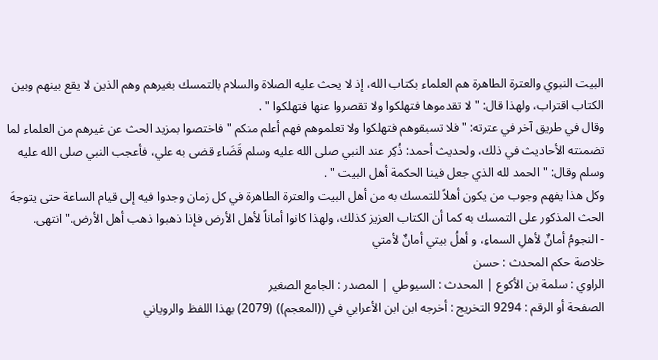البيت النبوي والعترة الطاهرة هم العلماء بكتاب الله، إذ لا يحث عليه الصلاة والسلام بالتمسك بغيرهم وهم الذين لا يقع بينهم وبين الكتاب اقتراب، ولهذا قال: " لا تقدموها فتهلكوا ولا تقصروا عنها فتهلكوا " .
وقال في طريق آخر في عترته: " فلا تسبقوهم فتهلكوا ولا تعلموهم فهم أعلم منكم " فاختصوا بمزيد الحث عن غيرهم من العلماء لما تضمنته الأحاديث في ذلك، ولحديث أحمد: ذُكِر عند النبي صلى الله عليه وسلم قَضَاء قضى به علي، فأعجب النبي صلى الله عليه وسلم وقال: " الحمد لله الذي جعل فينا الحكمة أهل البيت " .
وكل هذا يفهم وجوب من يكون أهلاً للتمسك به من أهل البيت والعترة الطاهرة في كل زمان وجدوا فيه إلى قيام الساعة حتى يتوجهَ الحث المذكور على التمسك به كما أن الكتاب العزيز كذلك، ولهذا كانوا أماناً لأهل الأرض فإذا ذهبوا ذهب أهل الأرض." انتهى.
- النجومُ أمانٌ لأهلِ السماءِ، و أهلُ بيتي أمانٌ لأمتي
خلاصة حكم المحدث : حسن
الراوي : سلمة بن الأكوع | المحدث : السيوطي | المصدر : الجامع الصغير
الصفحة أو الرقم : 9294 التخريج : أخرجه ابن ابن الأعرابي في ((المعجم)) (2079) بهذا اللفظ والروياني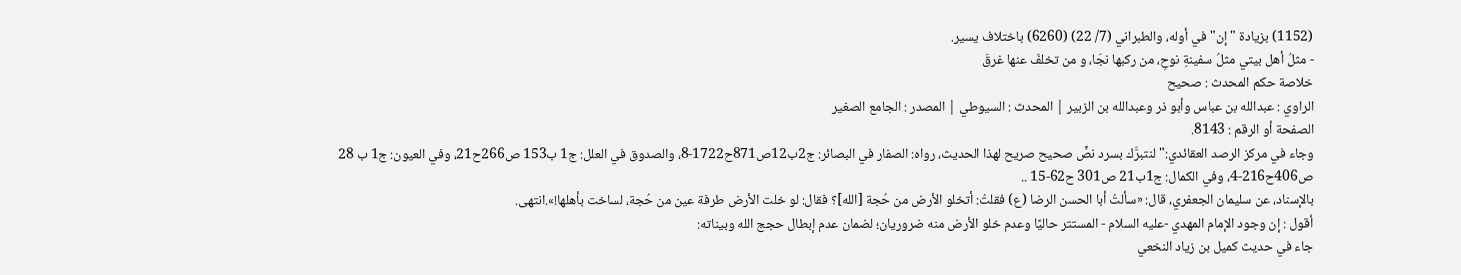(1152) بزيادة "إن" في أوله، والطبراني (7/ 22) (6260) باختلاف يسير.
- مثلُ أهل بيتي مثلُ سفينةِ نوحِ، من ركبها نجَا، و من تخلفَ عنها غرقَ
خلاصة حكم المحدث : صحيح
الراوي : عبدالله بن عباس وأبو ذر وعبدالله بن الزبير | المحدث : السيوطي | المصدر : الجامع الصغير
الصفحة أو الرقم : 8143.
وجاء في مركز الرصد العقائدي:" لنتبرَّك بسرد نصٍّ صحيح صريح لهذا الحديث، رواه: الصفار في البصائر: ج2ب12ص871ح1722-8، والصدوق في العلل: ج1 ب153 ص266ح21، وفي العيون: ج1 ب 28 ص406ح216-4، وفي الكمال: ج1ب21 ص301 ح62-15 ..
بالإسناد، عن سليمان الجعفري، قال: «سألتُ أبا الحسن الرضا (ع) فقلتُ: أتخلو الأرض من حُجة [الله]؟ فقال: لو خلت الأرض طرفة عين من حُجة، لساخت بأهلها!».انتهى.
أقول : إن وجود الإمام المهدي -عليه السلام - المستتر حاليًا وعدم خلو الأرض منه ضروريان؛ لضمان عدم إبطال حجج الله وبيناته:
جاء في حديث كميل بن زياد النخعي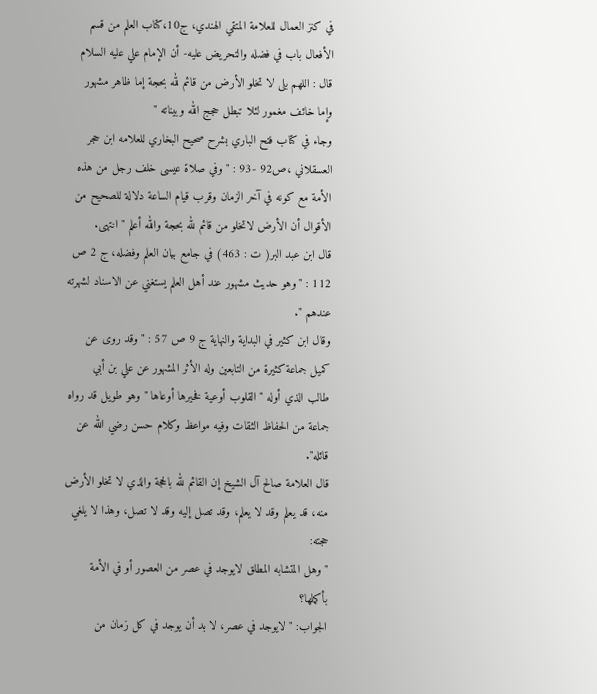في كنز العمال للعلامة المتقي الهندي، ج10،كتاب العلم من قسم الأفعال باب في فضله والتحريض عليه- أن الإمام علي عليه السلام قال : اللهم بلى لا تخلو الأرض من قائم لله بحجة إما ظاهر مشهور وإما خائف مغمور لئلا تبطل حجج الله وبيناته "
وجاء في كتاب فتح الباري بشرح صحيح البخاري للعلامه ابن حجر العسقلاني ،ص92 -93 : " وفي صلاة عيسى خلف رجل من هذه الأمة مع كونه في آخر الزمان وقرب قيام الساعة دلالة للصحيح من الأقوال أن الأرض لاتخلو من قائم لله بحجة والله أعلم " انتهى.
قال ابن عبد البر( ت : 463) في جامع بيان العلم وفضله، ج 2 ص 112 : "وهو حديث مشهور عند أهل العلم يستغني عن الاسناد لشهرته عندهم ".
وقال ابن كثير في البداية والنهاية ج 9 ص 57 : " وقد روى عن كميل جماعة كثيرة من التابعين وله الأثر المشهور عن علي بن أبي طالب الذي أوله " القلوب أوعية فخيرها أوعاها " وهو طويل قد رواه جماعة من الحفاظ الثقات وفيه مواعظ وكلام حسن رضي الله عن قائله".
قال العلامة صالح آل الشيخ إن القائم لله بالحجة والذي لا تخلو الأرض منه، قد يعلم وقد لا يعلم، وقد تصل إليه وقد لا تصل، وهذا لا يلغي حجته:
"وهل المتشابه المطلق لايوجد في عصر من العصور أو في الأمة بأكملها؟
الجواب: " لايوجد في عصر، لا بد أن يوجد في كل زمان من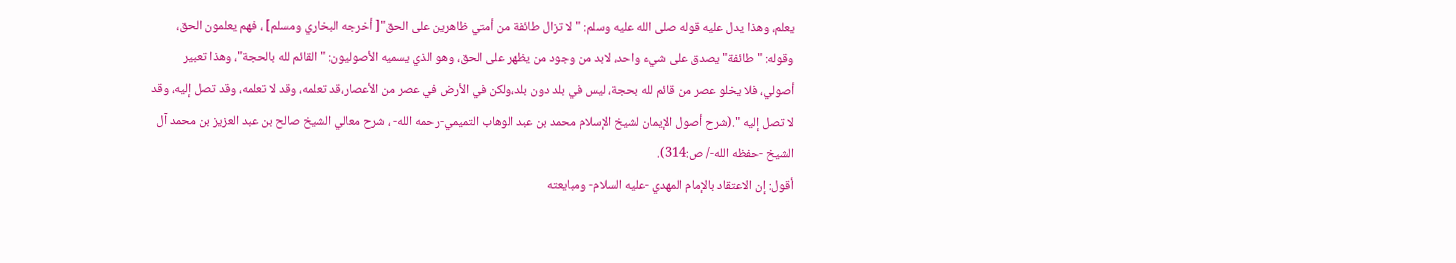يعلم، وهذا يدل عليه قوله صلى الله عليه وسلم: " لا تزال طائفة من أمتي ظاهرين على الحق"[ أخرجه البخاري ومسلم] ، فهم يعلمون الحق، وقوله: "طائفة" يصدق على شيء واحد، لابد من وجود من يظهر على الحق، وهو الذي يسميه الأصوليون: " القائم لله بالحجة"، وهذا تعبير أصولي، فلا يخلو عصر من قائم لله بحجة، ليس في بلد دون بلد،ولكن في الأرض في عصر من الأعصار،قد تعلمه، وقد لا تعلمه، وقد تصل إليه، وقد لا تصل إليه ".(شرح أصول الإيمان لشيخ الإسلام محمد بن عبد الوهاب التميمي-رحمه الله- ، شرح معالي الشيخ صالح بن عبد العزيز بن محمد آل الشيخ -حفظه الله-/ ص:314).
أقول: إن الاعتقاد بالإمام المهدي -عليه السلام- ومبايعته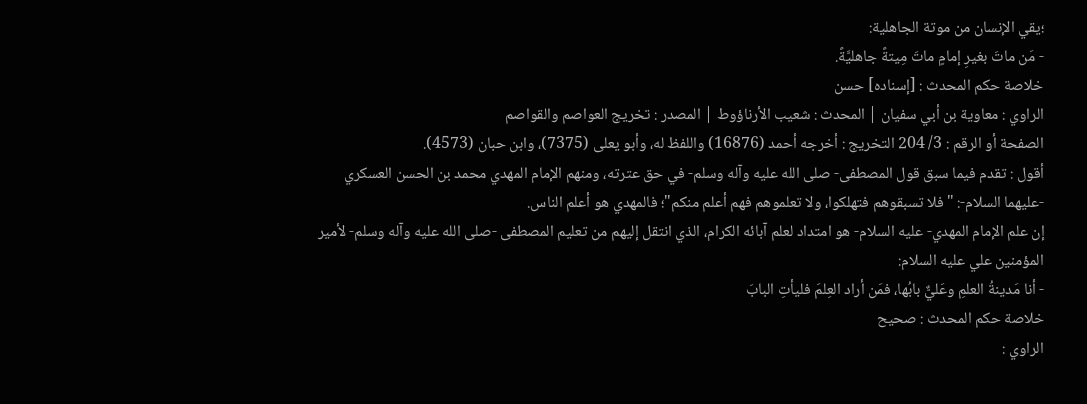؛يقي الإنسان من موتة الجاهلية:
- مَن ماتَ بغيرِ إمامٍ ماتَ مِيتةً جاهليَّةً.
خلاصة حكم المحدث : [إسناده] حسن
الراوي : معاوية بن أبي سفيان | المحدث : شعيب الأرناؤوط | المصدر : تخريج العواصم والقواصم
الصفحة أو الرقم : 3/ 204 التخريج : أخرجه أحمد (16876) واللفظ له، وأبو يعلى (7375)، وابن حبان (4573).
أقول : تقدم فيما سبق قول المصطفى- صلى الله عليه وآله وسلم- في حق عترته، ومنهم الإمام المهدي محمد بن الحسن العسكري -عليهما السلام-: "فلا تسبقوهم فتهلكوا، ولا تعلموهم فهم أعلم منكم"؛ فالمهدي هو أعلم الناس.
إن علم الإمام المهدي- عليه السلام- هو امتداد لعلم آبائه الكرام، الذي انتقل إليهم من تعليم المصطفى -صلى الله عليه وآله وسلم- لأمير المؤمنين علي عليه السلام:
- أنا مَدينةُ العلمِ وعَليٌّ بابُها، فمَن أراد العِلمَ فليأتِ البابَ
خلاصة حكم المحدث : صحيح
الراوي :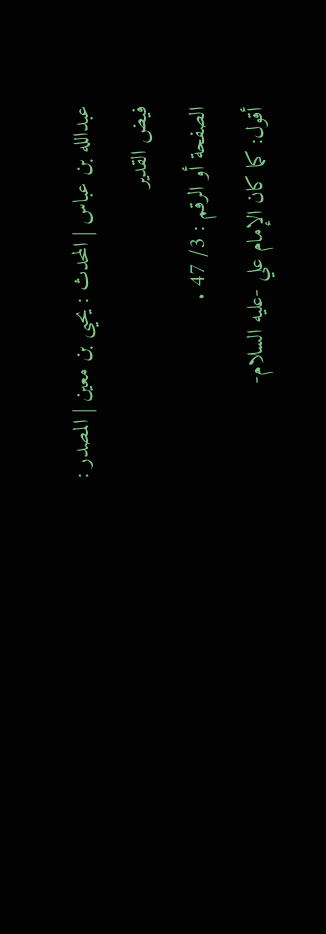عبدالله بن عباس | المحدث : يحيى بن معين | المصدر : فيض القدير
الصفحة أو الرقم : 3/ 47 .
أقول: كما كان الإمام علي -عليه السلام-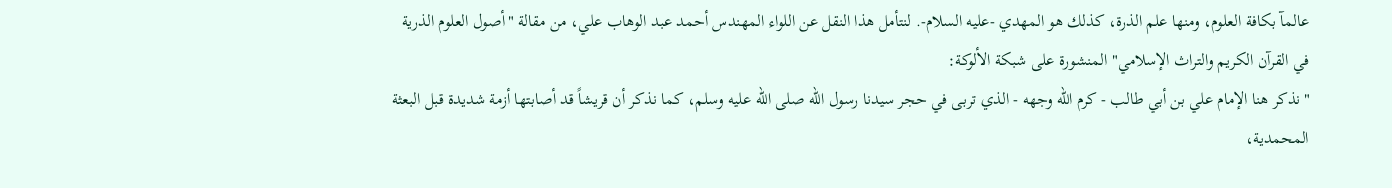عالمآ بكافة العلوم، ومنها علم الذرة، كذلك هو المهدي -عليه السلام-. لنتأمل هذا النقل عن اللواء المهندس أحمد عبد الوهاب علي، من مقالة "أصول العلوم الذرية في القرآن الكريم والتراث الإسلامي" المنشورة على شبكة الألوكة:
"نذكر هنا الإمام علي بن أبي طالب - كرم الله وجهه - الذي تربى في حجر سيدنا رسول الله صلى الله عليه وسلم، كما نذكر أن قريشاً قد أصابتها أزمة شديدة قبل البعثة المحمدية،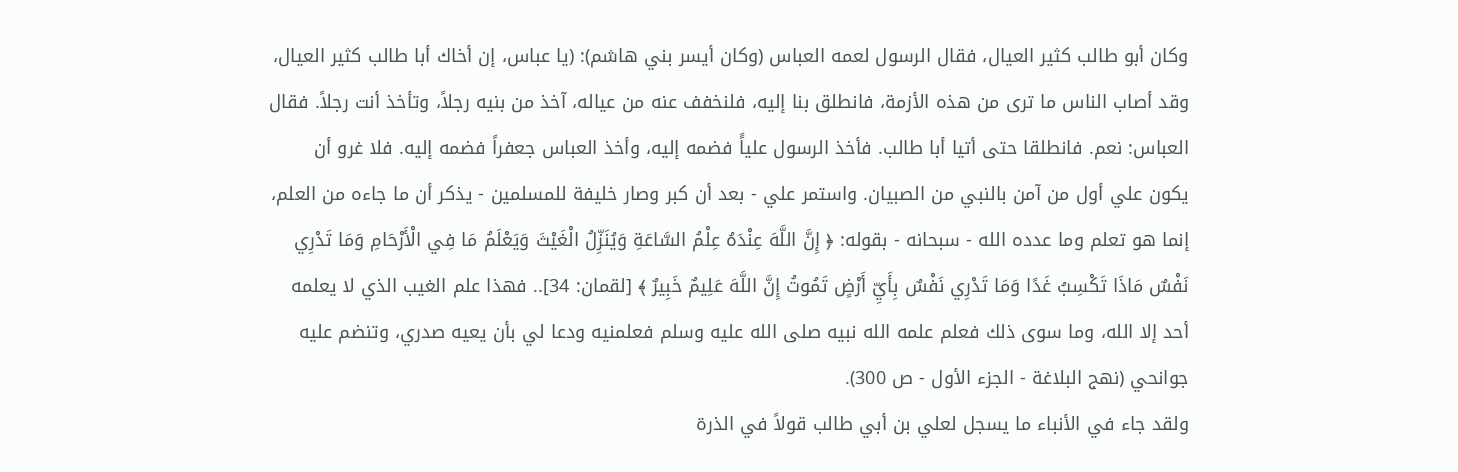وكان أبو طالب كثير العيال، فقال الرسول لعمه العباس (وكان أيسر بني هاشم): (يا عباس، إن أخاك أبا طالب كثير العيال، وقد أصاب الناس ما ترى من هذه الأزمة، فانطلق بنا إليه، فلنخفف عنه من عياله، آخذ من بنيه رجلاً، وتأخذ أنت رجلاً. فقال العباس: نعم. فانطلقا حتى أتيا أبا طالب. فأخذ الرسول علياًَ فضمه إليه، وأخذ العباس جعفراً فضمه إليه. فلا غرو أن يكون علي أول من آمن بالنبي من الصبيان. واستمر علي - بعد أن كبر وصار خليفة للمسلمين - يذكر أن ما جاءه من العلم، إنما هو تعلم وما عدده الله - سبحانه - بقوله: ﴿ إِنَّ اللَّهَ عِنْدَهُ عِلْمُ السَّاعَةِ وَيُنَزِّلُ الْغَيْثَ وَيَعْلَمُ مَا فِي الْأَرْحَامِ وَمَا تَدْرِي نَفْسٌ مَاذَا تَكْسِبُ غَدًا وَمَا تَدْرِي نَفْسٌ بِأَيِّ أَرْضٍ تَمُوتُ إِنَّ اللَّهَ عَلِيمٌ خَبِيرٌ ﴾ [لقمان: 34].. فهذا علم الغيب الذي لا يعلمه أحد إلا الله، وما سوى ذلك فعلم علمه الله نبيه صلى الله عليه وسلم فعلمنيه ودعا لي بأن يعيه صدري، وتنضم عليه جوانحي (نهج البلاغة - الجزء الأول - ص 300).
ولقد جاء في الأنباء ما يسجل لعلي بن أبي طالب قولاً في الذرة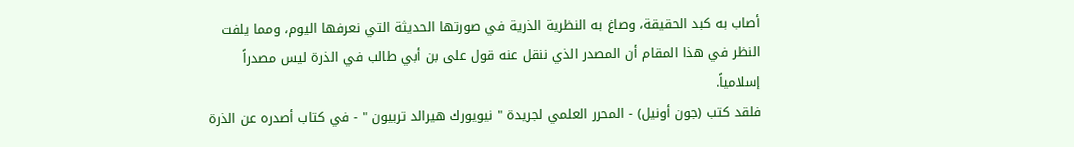أصاب به كبد الحقيقة، وصاغ به النظرية الذرية في صورتها الحديثة التي نعرفها اليوم، ومما يلفت النظر في هذا المقام أن المصدر الذي ننقل عنه قول على بن أبي طالب في الذرة ليس مصدراً إسلامياً.
فلقد كتب (جون أونيل) - المحرر العلمي لجريدة " نيويورك هيرالد تربيون " - في كتاب أصدره عن الذرة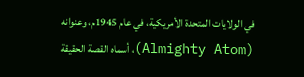في الولايات المتحدة الأمريكية، في عام 1945م، وعنوانه (Almighty Atom)، أسماه القصة الحقيقة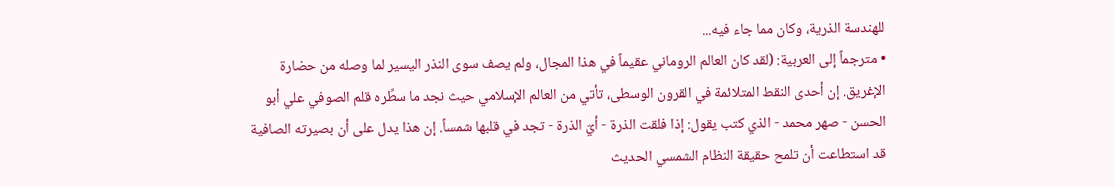للهندسة الذرية، وكان مما جاء فيه...
• مترجماً إلى العربية: (لقد كان العالم الروماني عقيماً في هذا المجال، ولم يصف سوى النذر اليسير لما وصله من حضارة الإغريق. إن أحدى النقط المتلائمة في القرون الوسطى، تأتي من العالم الإسلامي حيث نجد ما سطِّره قلم الصوفي علي أبو الحسن - صهر محمد - الذي كتب يقول: إذا فلقت الذرة - أيّ الذرة - تجد في قلبها شمساً. إن هذا يدل على أن بصيرته الصافية قد استطاعت أن تلمح حقيقة النظام الشمسي الحديث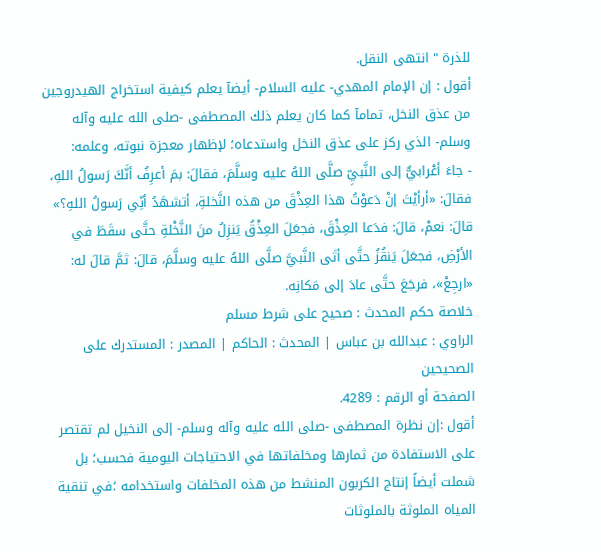للذرة " انتهى النقل.
أقول : إن الإمام المهدي- عليه السلام- أيضآ يعلم كيفية استخراج الهيدروجين من عذق النخل، تمامآ كما كان يعلم ذلك المصطفى -صلى الله عليه وآله وسلم- الذي ركز على عذق النخل واستدعاه؛ لإظهار معجزة نبوته، وعلمه:
- جاءَ أعْرابيٌّ إلى النَّبيِّ صلَّى اللهُ عليه وسلَّمَ، فقالَ: بمَ أعرِفُ أنَّكَ رَسولُ اللهِ، فقالَ: «أرأيْتَ إنْ دَعوْتُ هذا العِذْقَ من هذه النَّخلةِ، أتشهَدُ أنِّي رَسولُ اللهِ؟» قالَ: نعمْ، قالَ: فدَعا العِذْقَ، فجعَلَ العِذْقُ يَنزِلُ منَ النَّخْلةِ حتَّى سقَطَ في الأرْضِ، فجعَلَ يَنقُزُ حتَّى أتَى النَّبيَّ صلَّى اللهُ عليه وسلَّمَ، قالَ: ثمَّ قالَ له: «ارجِعْ»، فرجَعَ حتَّى عادَ إلى مَكانِه.
خلاصة حكم المحدث : صحيح على شرط مسلم
الراوي : عبدالله بن عباس | المحدث : الحاكم | المصدر : المستدرك على الصحيحين
الصفحة أو الرقم : 4289.
أقول :إن نظرة المصطفى -صلى الله عليه وآله وسلم- إلى النخيل لم تقتصر على الاستفادة من ثمارها ومخلفاتها في الاحتياجات اليومية فحسب؛ بل شملت أيضاً إنتاج الكربون المنشط من هذه المخلفات واستخدامه ؛في تنقية المياه الملوثة بالملوثات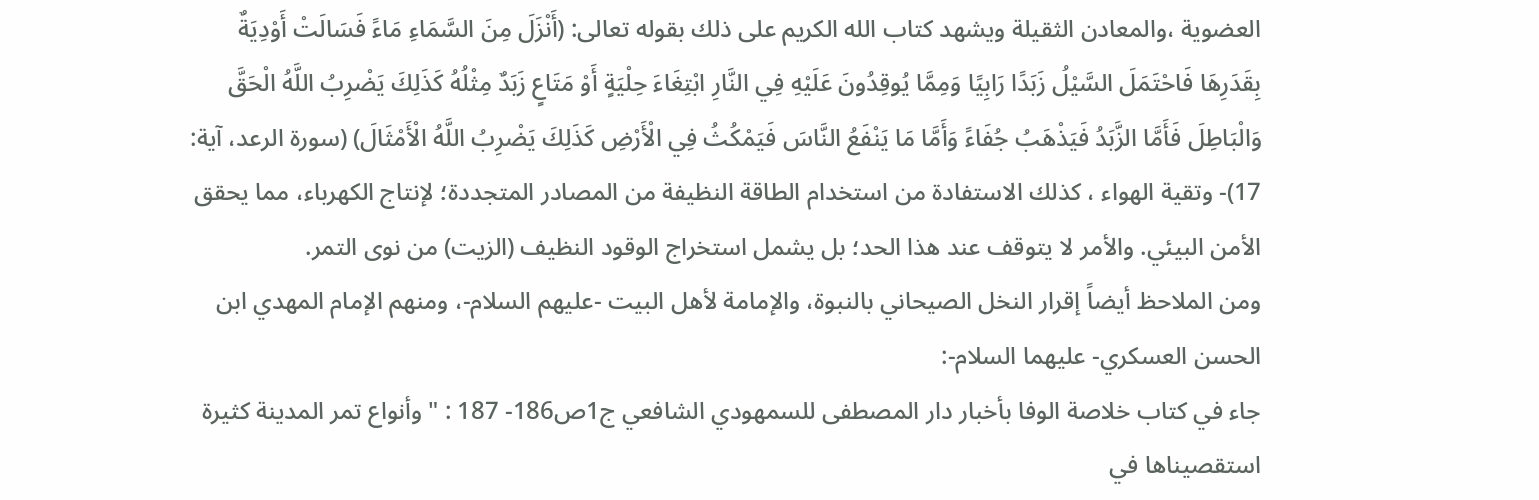العضوية ،والمعادن الثقيلة ويشهد كتاب الله الكريم على ذلك بقوله تعالى: (أَنْزَلَ مِنَ السَّمَاءِ مَاءً فَسَالَتْ أَوْدِيَةٌ بِقَدَرِهَا فَاحْتَمَلَ السَّيْلُ زَبَدًا رَابِيًا وَمِمَّا يُوقِدُونَ عَلَيْهِ فِي النَّارِ ابْتِغَاءَ حِلْيَةٍ أَوْ مَتَاعٍ زَبَدٌ مِثْلُهُ كَذَلِكَ يَضْرِبُ اللَّهُ الْحَقَّ وَالْبَاطِلَ فَأَمَّا الزَّبَدُ فَيَذْهَبُ جُفَاءً وَأَمَّا مَا يَنْفَعُ النَّاسَ فَيَمْكُثُ فِي الْأَرْضِ كَذَلِكَ يَضْرِبُ اللَّهُ الْأَمْثَالَ) (سورة الرعد، آية: 17)- وتقية الهواء ، كذلك الاستفادة من استخدام الطاقة النظيفة من المصادر المتجددة؛ لإنتاج الكهرباء، مما يحقق الأمن البيئي. والأمر لا يتوقف عند هذا الحد؛ بل يشمل استخراج الوقود النظيف (الزيت) من نوى التمر.
ومن الملاحظ أيضاً إقرار النخل الصيحاني بالنبوة، والإمامة لأهل البيت -عليهم السلام-، ومنهم الإمام المهدي ابن الحسن العسكري- عليهما السلام-:
جاء في كتاب خلاصة الوفا بأخبار دار المصطفى للسمهودي الشافعي ج1ص186- 187 : " وأنواع تمر المدينة كثيرة استقصيناها في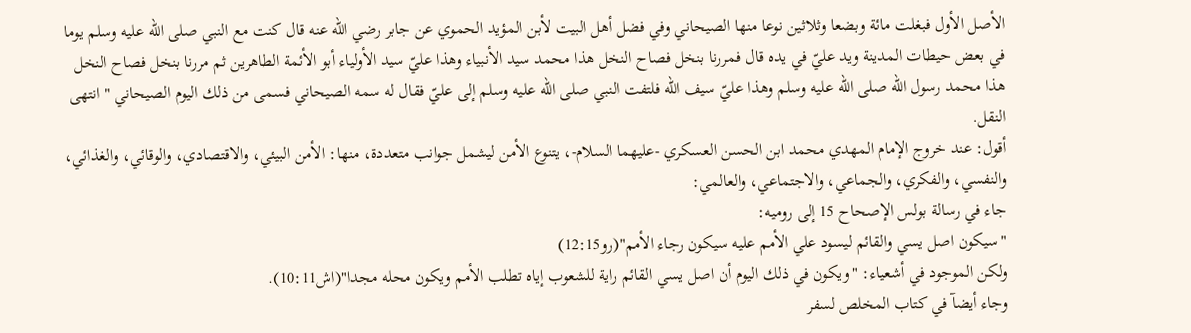الأصل الأول فبغلت مائة وبضعا وثلاثين نوعا منها الصيحاني وفي فضل أهل البيت لأبن المؤيد الحموي عن جابر رضي الله عنه قال كنت مع النبي صلى الله عليه وسلم يوما في بعض حيطات المدينة ويد عليّ في يده قال فمررنا بنخل فصاح النخل هذا محمد سيد الأنبياء وهذا عليّ سيد الأولياء أبو الأئمة الطاهرين ثم مررنا بنخل فصاح النخل هذا محمد رسول الله صلى الله عليه وسلم وهذا عليّ سيف الله فلتفت النبي صلى الله عليه وسلم إلى عليّ فقال له سمه الصيحاني فسمى من ذلك اليوم الصيحاني " انتهى النقل.
أقول: عند خروج الإمام المهدي محمد ابن الحسن العسكري -عليهما السلام-، يتنوع الأمن ليشمل جوانب متعددة، منها: الأمن البيئي، والاقتصادي، والوقائي، والغذائي، والنفسي، والفكري، والجماعي، والاجتماعي، والعالمي:
جاء في رسالة بولس الإصحاح 15 إلى روميه:
"سيكون اصل يسي والقائم ليسود علي الأمم عليه سيكون رجاء الأمم"(رو12:15)
ولكن الموجود في أشعياء: "ويكون في ذلك اليوم أن اصل يسي القائم راية للشعوب إياه تطلب الأمم ويكون محله مجدا"(اش10:11).
وجاء أيضآ في كتاب المخلص لسفر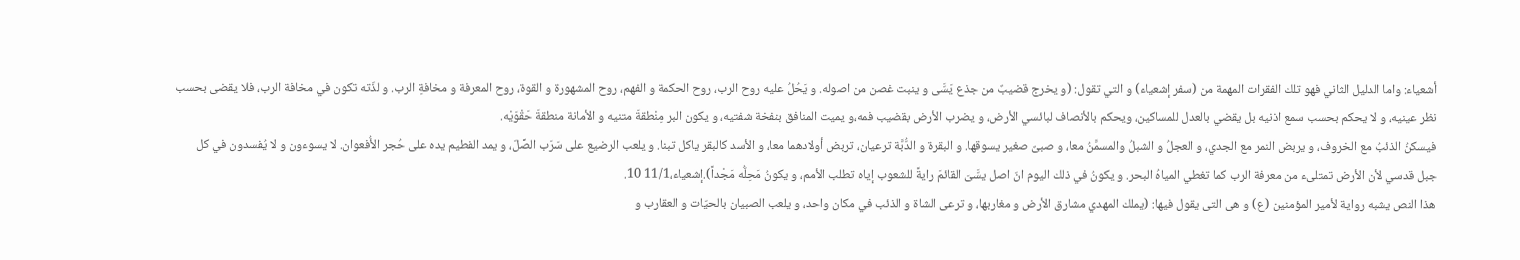أشعياء: واما الدليل الثاني فهو تلك الفقرات المهمة من (سفر إشعياء) و التي تقول: (و يخرج قضيبٌ من جذع يَسَّى و ينبت غصن من اصوله. و يَحُلُ عليه روح الرب، روح الحكمة و الفهم، روح المشهورة و القوة، روح المعرفة و مخافةِ الرب. و لذّته تكون في مخافة الرب، فلا يقضى بحسب نظر عينيه، و لا يحكم بحسب سمع اذنيه بل يقضي بالعدل للمساكين، ويحكم بالأنصاف لبائسي الأرض، و يضرب الأرض بقضيب فمه،و يميت المنافق بنفخة شفتيه، و يكون البر مِنْطقةَ متنيه و الأمانة منطقةَ حَقْوَيْه.
فيسكنُ الذئبُ مع الخروف، و يربض النمر مع الجدي، و العجلُ و الشبلُ والمسمَّنُ معا، و صبىٌ صغير يسوقها. و البقرة و الدُّبَّة ترعيان، تربض أولادهما معا، و الأسد كالبقر ياكل تبنا. و يلعب الرضيع على سَرَب الصِّلّ، و يمد الفطيم يده على حُجر الأُفعوان. لا يسوءون و لا يُفسدون في كل جبل قدسي لأن الأرض تمتلىء من معرفة الرب كما تغطي المياهُ البحر. و يكونُ في ذلك اليوم انّ اصل يسَّىَ القائمَ رايةً للشعوب إياه تطلب الأمم، و يكونُ مَحِلُّه مَجْداً).إشعياء،11/1 10.
هذا النص يشبه رواية لأمير المؤمنين (ع) و هى التى يقول فيها: (يملك المهدي مشارق الأرض و مغاربها، و ترعى الشاة و الذئب في مكان واحد، و يلعب الصبيان بالحيّات و العقارب و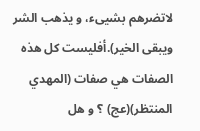لاتضرهم بشيىء، و يذهب الشر ويبقى الخير).أفليست كل هذه الصفات هي صفات (المهدي المنتظر)(عج) ؟ و هل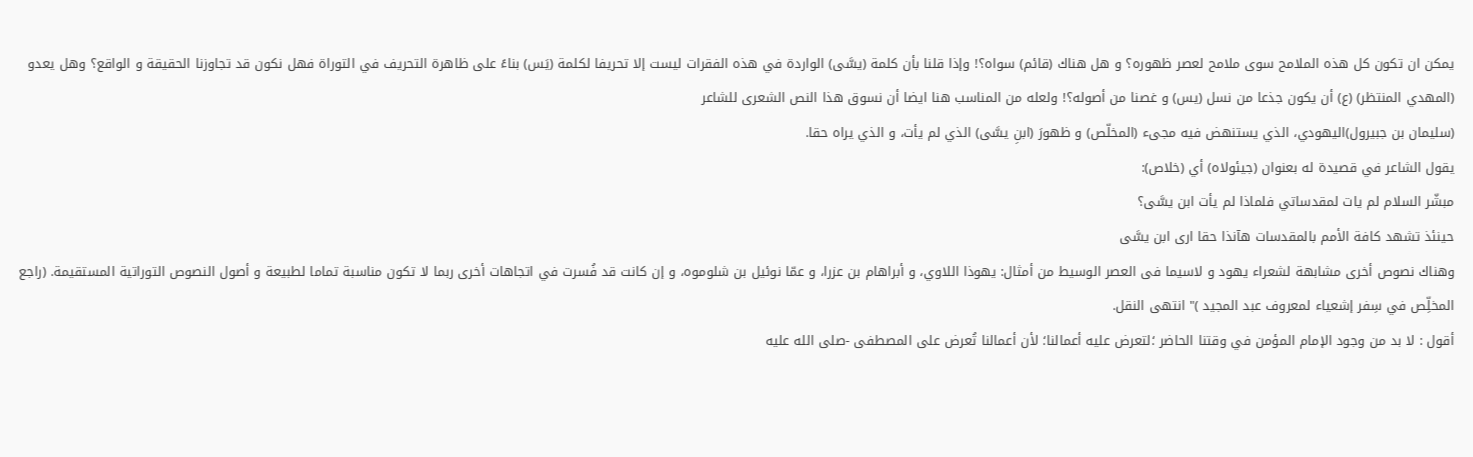يمكن ان تكون كل هذه الملامح سوى ملامح لعصر ظهوره؟ و هل هناك (قائم) سواه؟! وإذا قلنا بأن كلمة (يسَّى) الواردة في هذه الفقرات ليست إلا تحريفا لكلمة (يَس) بناءً على ظاهرة التحريف في التوراة فهل نكون قد تجاوزنا الحقيقة و الواقع؟ وهل يعدو (المهدي المنتظر) (ع) أن يكون جذعا من نسل (يس) و غصنا من أصوله؟! ولعله من المناسب هنا ايضا أن نسوق هذا النص الشعرى للشاعر
(سليمان بن جبيرول)اليهودي، الذي يستنهض فيه مجىء (المخلّص) و ظهورَ (ابنِ يسَّى) الذي لم يأت، و الذي يراه حقا.
يقول الشاعر في قصيدة له بعنوان (جيئولاه) أي (خلاص):
مبشّر السلام لم يات لمقدساتي فلماذا لم يأت ابن يسَّى؟
حينئذ تشهد كافة الأمم بالمقدسات هآنذا حقا ارى ابن يسَّى
وهناك نصوص أخرى مشابهة لشعراء يهود و لاسيما فى العصر الوسيط من أمثال: يهوذا اللاوي، و أبراهام بن عزرا، و عمّا نوئيل بن شلوموه، و إن كانت قد فُسرت في اتجاهات أخرى ربما لا تكون مناسبة تماما لطبيعة و أصول النصوص التوراتية المستقيمة. (راجع المخلِّص في سِفر إشعياء لمعروف عبد المجيد )" انتهى النقل.
أقول : لا بد من وجود الإمام المؤمن في وقتنا الحاضر ؛لتعرض عليه أعمالنا؛ لأن أعمالنا تُعرض على المصطفى -صلى الله عليه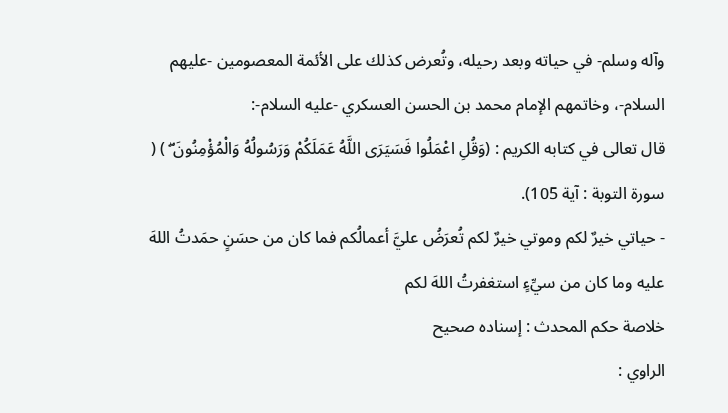وآله وسلم- في حياته وبعد رحيله، وتُعرض كذلك على الأئمة المعصومين -عليهم السلام-، وخاتمهم الإمام محمد بن الحسن العسكري -عليه السلام-:
قال تعالى في كتابه الكريم : (وَقُلِ اعْمَلُوا فَسَيَرَى اللَّهُ عَمَلَكُمْ وَرَسُولُهُ وَالْمُؤْمِنُونَ ۖ ) ( سورة التوبة : آية 105).
- حياتي خيرٌ لكم وموتي خيرٌ لكم تُعرَضُ عليَّ أعمالُكم فما كان من حسَنٍ حمَدتُ اللهَ عليه وما كان من سيِّءٍ استغفرتُ اللهَ لكم
خلاصة حكم المحدث : إسناده صحيح
الراوي :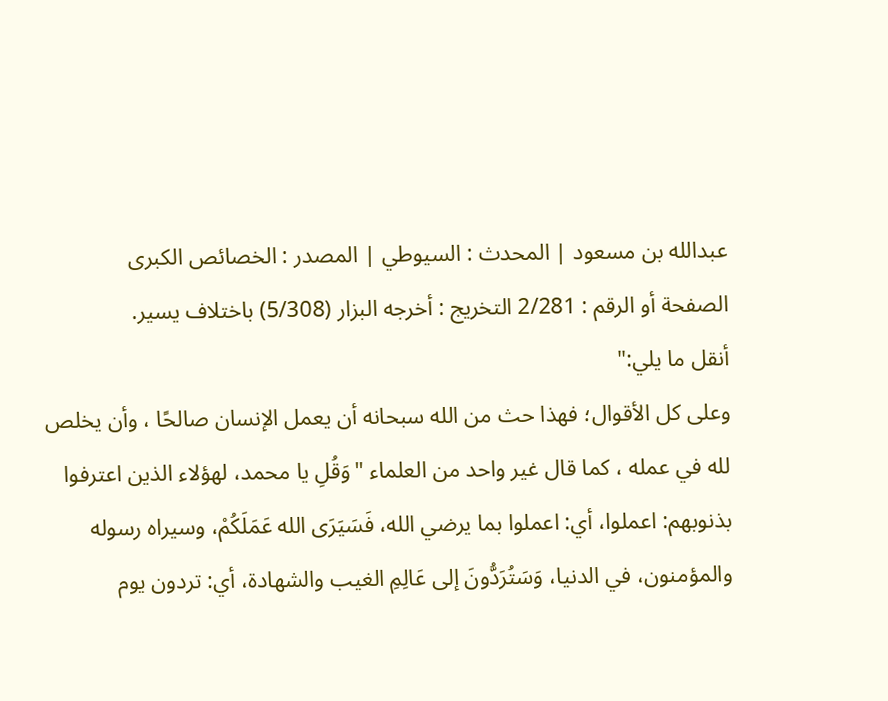عبدالله بن مسعود | المحدث : السيوطي | المصدر : الخصائص الكبرى
الصفحة أو الرقم : 2/281 التخريج : أخرجه البزار (5/308) باختلاف يسير.
أنقل ما يلي:"
وعلى كل الأقوال؛ فهذا حث من الله سبحانه أن يعمل الإنسان صالحًا ، وأن يخلص لله في عمله ، كما قال غير واحد من العلماء "وَقُلِ يا محمد، لهؤلاء الذين اعترفوا بذنوبهم: اعملوا، أي: اعملوا بما يرضي الله، فَسَيَرَى الله عَمَلَكُمْ، وسيراه رسوله والمؤمنون، في الدنيا، وَسَتُرَدُّونَ إلى عَالِمِ الغيب والشهادة، أي: تردون يوم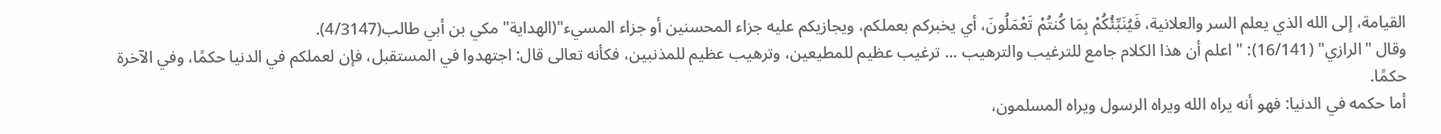القيامة، إلى الله الذي يعلم السر والعلانية، فَيُنَبِّئُكُمْ بِمَا كُنتُمْ تَعْمَلُونَ، أي يخبركم بعملكم، ويجازيكم عليه جزاء المحسنين أو جزاء المسيء"(الهداية" مكي بن أبي طالب(4/3147).
وقال "الرازي" (16/141): " اعلم أن هذا الكلام جامع للترغيب والترهيب ... ترغيب عظيم للمطيعين، وترهيب عظيم للمذنبين، فكأنه تعالى قال: اجتهدوا في المستقبل، فإن لعملكم في الدنيا حكمًا، وفي الآخرة حكمًا.
أما حكمه في الدنيا: فهو أنه يراه الله ويراه الرسول ويراه المسلمون،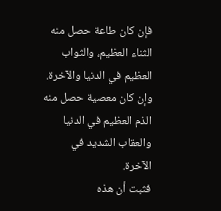فإن كان طاعة حصل منه الثناء العظيم، والثواب العظيم في الدنيا والآخرة. وإن كان معصية حصل منه الذم العظيم في الدنيا والعقاب الشديد في الآخرة.
فثبت أن هذه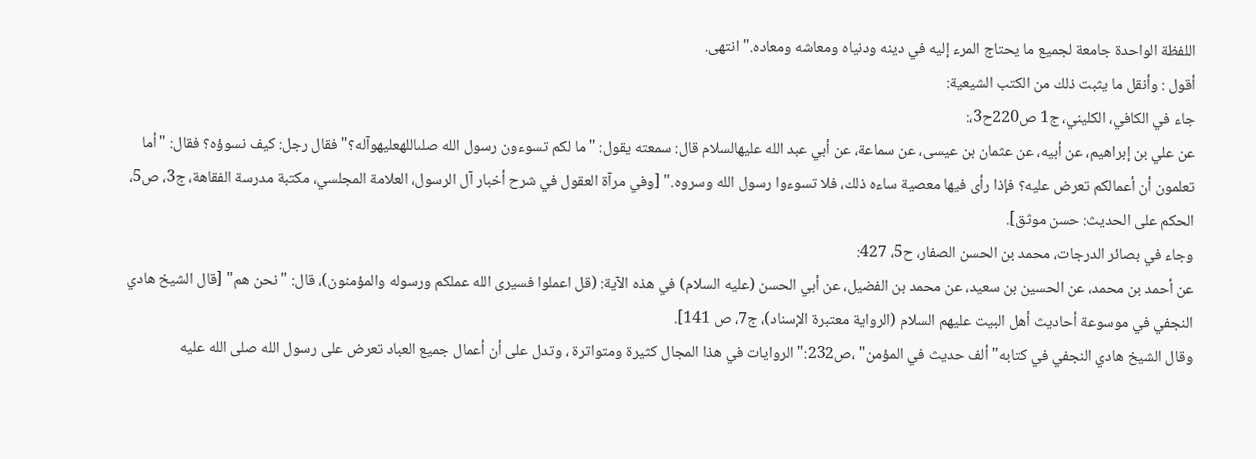اللفظة الواحدة جامعة لجميع ما يحتاج المرء إليه في دينه ودنياه ومعاشه ومعاده." انتهى.
أقول : وأنقل ما يثبت ذلك من الكتب الشيعية:
جاء في الكافي، الكليني، ج1 ص220ح3،:
عن علي بن إبراهيم، عن أبيه، عن عثمان بن عيسى، عن سماعة، عن أبي عبد الله عليهالسلام قال: سمعته يقول: "ما لكم تسوءون رسول الله صلىاللهعليهوآله؟" فقال رجل: كيف نسوؤه؟ فقال: "أما تعلمون أن أعمالكم تعرض عليه؟ فإذا رأى فيها معصية ساءه ذلك، فلا تسوءوا رسول الله وسروه." [وفي مرآة العقول في شرح أخبار آل الرسول، العلامة المجلسي، مكتبة مدرسة الفقاهة، ج3، ص5، الحكم على الحديث: حسن موثق].
وجاء في بصائر الدرجات، محمد بن الحسن الصفار، ح5، 427:
عن أحمد بن محمد، عن الحسين بن سعيد، عن محمد بن الفضيل، عن أبي الحسن (عليه السلام) في هذه الآية: (قل اعملوا فسيرى الله عملكم ورسوله والمؤمنون)، قال: "نحن هم" [قال الشيخ هادي النجفي في موسوعة أحاديث أهل البيت عليهم السلام (الرواية معتبرة الإسناد)، ج7، ص 141].
وقال الشيخ هادي النجفي في كتابه" ألف حديث في المؤمن" ،ص232:" الروايات في هذا المجال كثيرة ومتواترة ، وتدل على أن أعمال جميع العباد تعرض على رسول الله صلى الله عليه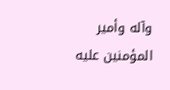وآله وأمير المؤمنين عليه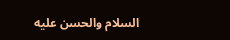السلام والحسن عليه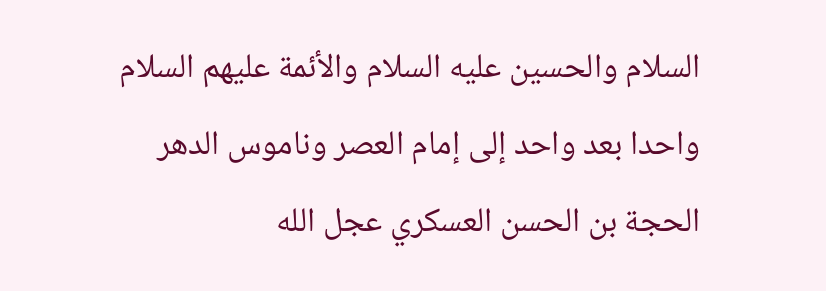السلام والحسين عليه السلام والأئمة عليهم السلام واحدا بعد واحد إلى إمام العصر وناموس الدهر الحجة بن الحسن العسكري عجل الله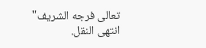تعالى فرجه الشريف" انتهى النقل.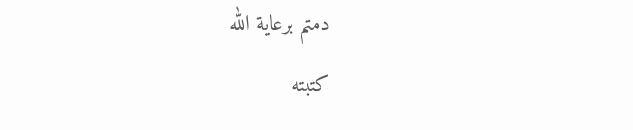دمتم برعاية الله
كتبته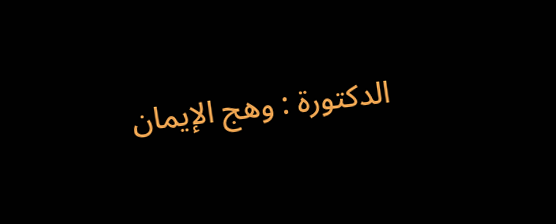الدكتورة : وهج الإيمان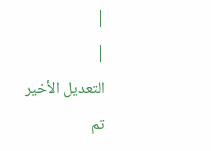|
|
التعديل الأخير تم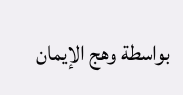بواسطة وهج الإيمان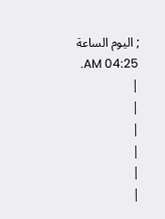; اليوم الساعة 04:25 AM.
|
|
|
|
|
|